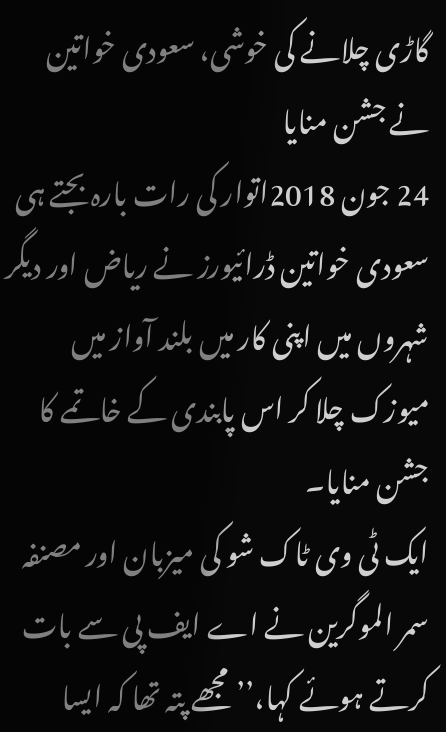گاڑی چلانے کی خوشی، سعودی خواتین نے جشن منایا
24 جون 2018اتوار کی رات بارہ بجتے ہی سعودی خواتین ڈرائیورز نے ریاض اور دیگر شہروں میں اپنی کار میں بلند آواز میں میوزک چلا کر اس پابندی کے خاتمے کا جشن منایا۔
ایک ٹی وی ٹاک شو کی میزبان اور مصنفہ سمر الموگرین نے اے ایف پی سے بات کرتے ہوئے کہا،’’ مجھے پتہ تھا کہ ایسا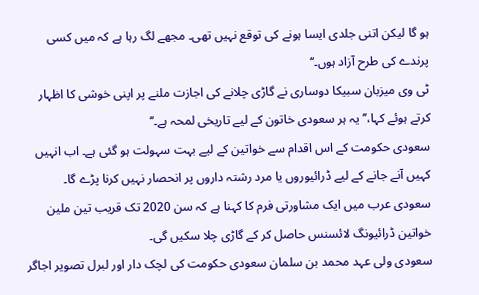ہو گا لیکن اتنی جلدی ایسا ہونے کی توقع نہیں تھی۔ مجھے لگ رہا ہے کہ میں کسی پرندے کی طرح آزاد ہوں۔‘‘
ٹی وی میزبان سبیکا دوساری نے گاڑی چلانے کی اجازت ملنے پر اپنی خوشی کا اظہار کرتے ہوئے کہا،’’ یہ ہر سعودی خاتون کے لیے تاریخی لمحہ ہے۔‘‘
سعودی حکومت کے اس اقدام سے خواتین کے لیے بہت سہولت ہو گئی ہے۔ اب انہیں کہیں آنے جانے کے لیے ڈرائیوروں یا مرد رشتہ داروں پر انحصار نہیں کرنا پڑے گا۔
سعودی عرب میں ایک مشاورتی فرم کا کہنا ہے کہ سن 2020 تک قریب تین ملین خواتین ڈرائیونگ لائسنس حاصل کر کے گاڑی چلا سکیں گی۔
سعودی ولی عہد محمد بن سلمان سعودی حکومت کی لچک دار اور لبرل تصویر اجاگر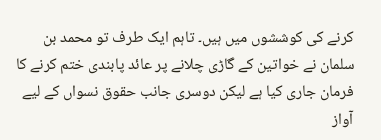کرنے کی کوششوں میں ہیں۔ تاہم ایک طرف تو محمد بن سلمان نے خواتین کے گاڑی چلانے پر عائد پابندی ختم کرنے کا فرمان جاری کیا ہے لیکن دوسری جانب حقوق نسواں کے لیے آواز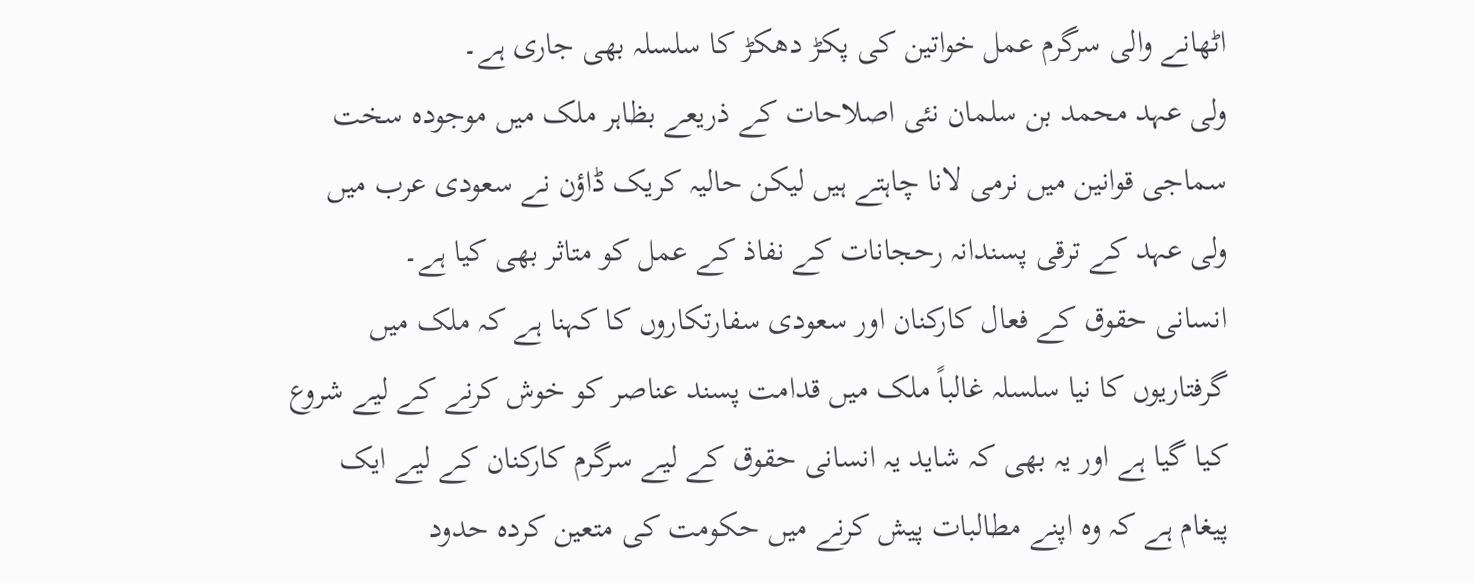اٹھانے والی سرگرم عمل خواتین کی پکڑ دھکڑ کا سلسلہ بھی جاری ہے۔
ولی عہد محمد بن سلمان نئی اصلاحات کے ذریعے بظاہر ملک میں موجودہ سخت سماجی قوانین میں نرمی لانا چاہتے ہیں لیکن حالیہ کریک ڈاؤن نے سعودی عرب میں ولی عہد کے ترقی پسندانہ رحجانات کے نفاذ کے عمل کو متاثر بھی کیا ہے۔
انسانی حقوق کے فعال کارکنان اور سعودی سفارتکاروں کا کہنا ہے کہ ملک میں گرفتاریوں کا نیا سلسلہ غالباً ملک میں قدامت پسند عناصر کو خوش کرنے کے لیے شروع کیا گیا ہے اور یہ بھی کہ شاید یہ انسانی حقوق کے لیے سرگرم کارکنان کے لیے ایک پیغام ہے کہ وہ اپنے مطالبات پیش کرنے میں حکومت کی متعین کردہ حدود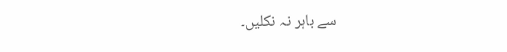سے باہر نہ نکلیں۔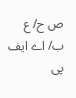ص ح/ ع ب/ اے ایف پی